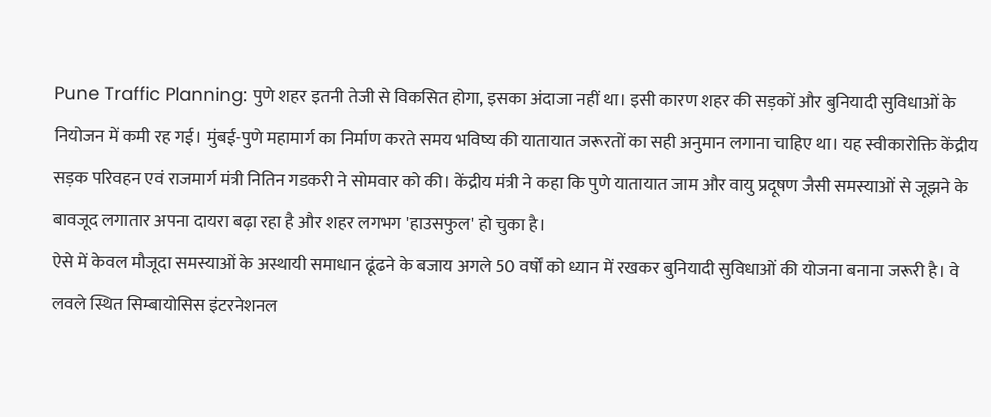Pune Traffic Planning: पुणे शहर इतनी तेजी से विकसित होगा, इसका अंदाजा नहीं था। इसी कारण शहर की सड़कों और बुनियादी सुविधाओं के नियोजन में कमी रह गई। मुंबई-पुणे महामार्ग का निर्माण करते समय भविष्य की यातायात जरूरतों का सही अनुमान लगाना चाहिए था। यह स्वीकारोक्ति केंद्रीय सड़क परिवहन एवं राजमार्ग मंत्री नितिन गडकरी ने सोमवार को की। केंद्रीय मंत्री ने कहा कि पुणे यातायात जाम और वायु प्रदूषण जैसी समस्याओं से जूझने के बावजूद लगातार अपना दायरा बढ़ा रहा है और शहर लगभग 'हाउसफुल' हो चुका है।
ऐसे में केवल मौजूदा समस्याओं के अस्थायी समाधान ढूंढने के बजाय अगले 50 वर्षों को ध्यान में रखकर बुनियादी सुविधाओं की योजना बनाना जरूरी है। वे लवले स्थित सिम्बायोसिस इंटरनेशनल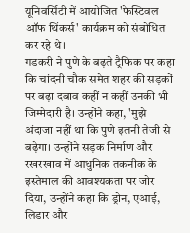यूनिवर्सिटी में आयोजित 'फेस्टिवल ऑफ थिंकर्स' कार्यक्रम को संबोधित कर रहे थे।
गडकरी ने पुणे के बढ़ते ट्रैफिक पर कहा कि चांदनी चौक समेत शहर की सड़कों पर बढ़ा दबाव कहीं न कहीं उनकी भी जिम्मेदारी है। उन्होंने कहा, 'मुझे अंदाजा नहीं था कि पुणे इतनी तेजी से बढ़ेगा। उन्होंने सड़क निर्माण और रखरखाव में आधुनिक तकनीक के इस्तेमाल की आवश्यकता पर जोर दिया, उन्होंने कहा कि ड्रोन, एआई, लिडार और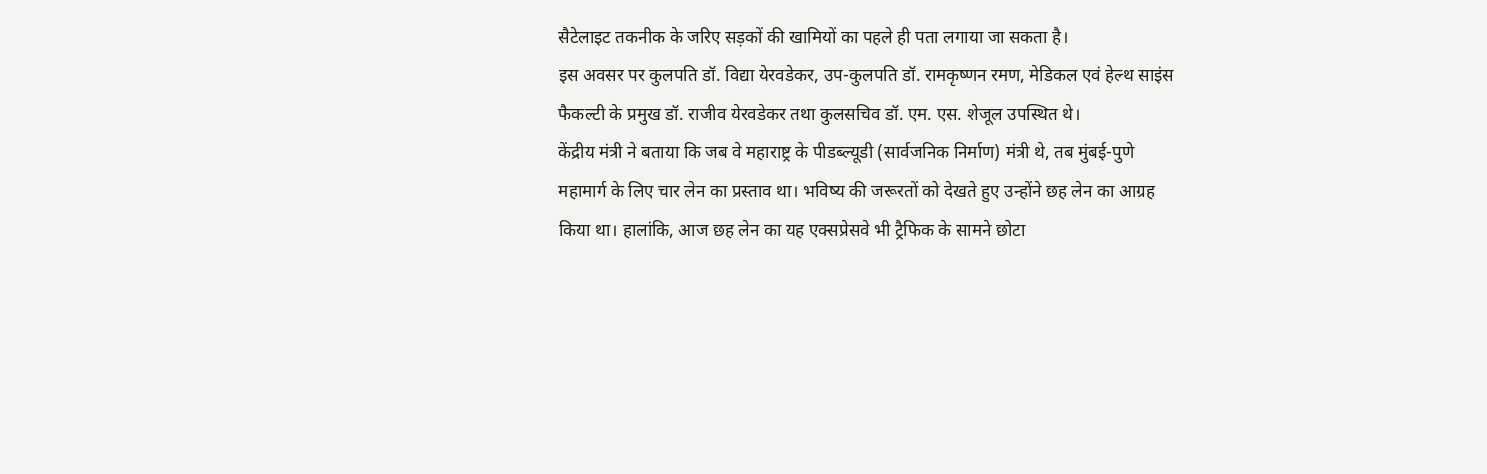सैटेलाइट तकनीक के जरिए सड़कों की खामियों का पहले ही पता लगाया जा सकता है।
इस अवसर पर कुलपति डॉ. विद्या येरवडेकर, उप-कुलपति डॉ. रामकृष्णन रमण, मेडिकल एवं हेल्थ साइंस फैकल्टी के प्रमुख डॉ. राजीव येरवडेकर तथा कुलसचिव डॉ. एम. एस. शेजूल उपस्थित थे।
केंद्रीय मंत्री ने बताया कि जब वे महाराष्ट्र के पीडब्ल्यूडी (सार्वजनिक निर्माण) मंत्री थे, तब मुंबई-पुणे महामार्ग के लिए चार लेन का प्रस्ताव था। भविष्य की जरूरतों को देखते हुए उन्होंने छह लेन का आग्रह किया था। हालांकि, आज छह लेन का यह एक्सप्रेसवे भी ट्रैफिक के सामने छोटा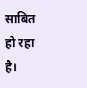साबित हो रहा है।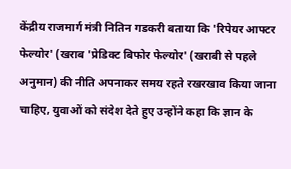केंद्रीय राजमार्ग मंत्री नितिन गडकरी बताया कि 'रिपेयर आफ्टर फेल्योर' (खराब 'प्रेडिक्ट बिफोर फेल्योर' (खराबी से पहले अनुमान) की नीति अपनाकर समय रहते रखरखाव किया जाना चाहिए, युवाओं को संदेश देते हुए उन्होंने कहा कि ज्ञान के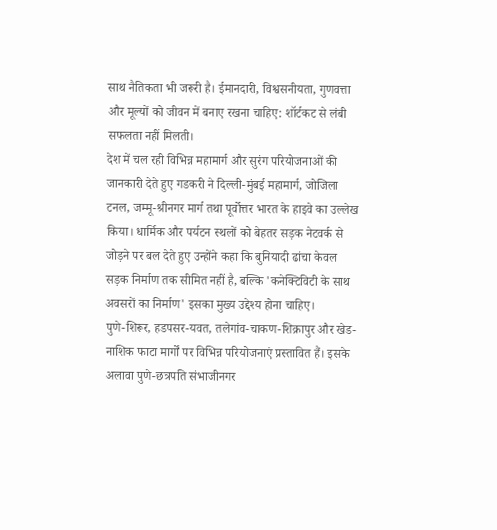साथ नैतिकता भी जरूरी है। ईमानदारी, विश्वसनीयता, गुणवत्ता और मूल्यों को जीवन में बनाए रखना चाहिए: शॉर्टकट से लंबी सफलता नहीं मिलती।
देश में चल रही विभिन्न महामार्ग और सुरंग परियोजनाओं की जानकारी देते हुए गडकरी ने दिल्ली-मुंबई महामार्ग, जोजिला टनल, जम्मू-श्रीनगर मार्ग तथा पूर्वोत्तर भारत के हाइवे का उल्लेख किया। धार्मिक और पर्यटन स्थलों को बेहतर सड़क नेटवर्क से जोड़ने पर बल देते हुए उन्होंने कहा कि बुनियादी ढांचा केवल सड़क निर्माण तक सीमित नहीं है, बल्कि 'कनेक्टिविटी के साथ अवसरों का निर्माण' इसका मुख्य उद्देश्य होना चाहिए।
पुणे-शिरूर, हडपसर-यवत, तलेगांव-चाकण-शिक्रापुर और खेड-नाशिक फाटा मार्गों पर विभिन्न परियोजनाएं प्रस्तावित हैं। इसके अलावा पुणे-छत्रपति संभाजीनगर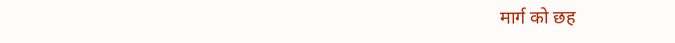मार्ग को छह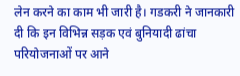लेन करने का काम भी जारी है। गडकरी ने जानकारी दी कि इन विभिन्न सड़क एवं बुनियादी ढांचा परियोजनाओं पर आने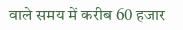वाले समय में करीब 60 हजार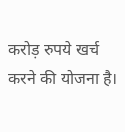करोड़ रुपये खर्च करने की योजना है।